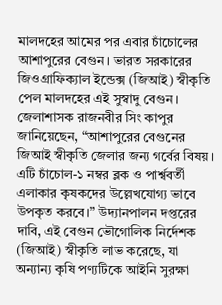মালদহের আমের পর এবার চাঁচোলের আশাপুরের বেগুন। ভারত সরকারের জিওগ্রাফিক্যাল ইন্ডেক্স (জিআই) স্বীকৃতি পেল মালদহের এই সুস্বাদু বেগুন। জেলাশাসক রাজনবীর সিং কাপুর জানিয়েছেন, “আশাপুরের বেগুনের জিআই স্বীকৃতি জেলার জন্য গর্বের বিষয়। এটি চাঁচোল-১ নম্বর ব্লক ও পার্শ্ববর্তী এলাকার কৃষকদের উল্লেখযোগ্য ভাবে উপকৃত করবে।” উদ্যানপালন দপ্তরের দাবি, এই বেগুন ভৌগোলিক নির্দেশক (জিআই) স্বীকৃতি লাভ করেছে, যা অন্যান্য কৃষি পণ্যটিকে আইনি সুরক্ষা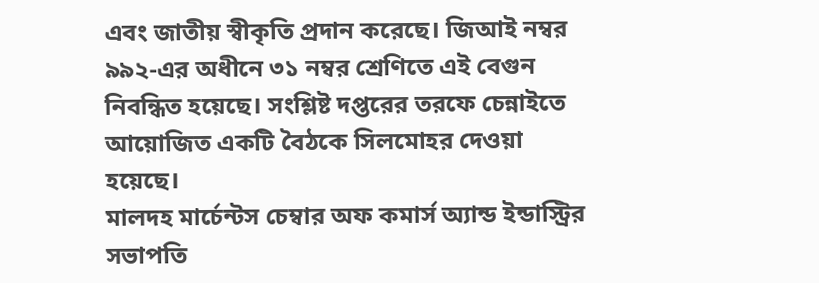এবং জাতীয় স্বীকৃতি প্রদান করেছে। জিআই নম্বর ৯৯২-এর অধীনে ৩১ নম্বর শ্রেণিতে এই বেগুন নিবন্ধিত হয়েছে। সংশ্লিষ্ট দপ্তরের তরফে চেন্নাইতে আয়োজিত একটি বৈঠকে সিলমোহর দেওয়া হয়েছে।
মালদহ মার্চেন্টস চেম্বার অফ কমার্স অ্যান্ড ইন্ডাস্ট্রির সভাপতি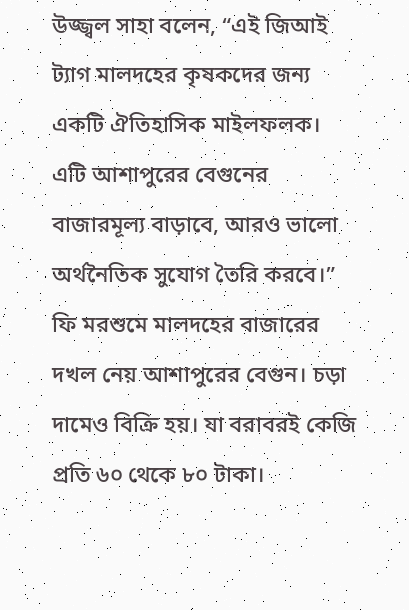উজ্জ্বল সাহা বলেন, “এই জিআই ট্যাগ মালদহের কৃষকদের জন্য একটি ঐতিহাসিক মাইলফলক। এটি আশাপুরের বেগুনের বাজারমূল্য বাড়াবে, আরও ভালো অর্থনৈতিক সুযোগ তৈরি করবে।” ফি মরশুমে মালদহের বাজারের দখল নেয় আশাপুরের বেগুন। চড়া দামেও বিক্রি হয়। যা বরাবরই কেজি প্রতি ৬০ থেকে ৮০ টাকা।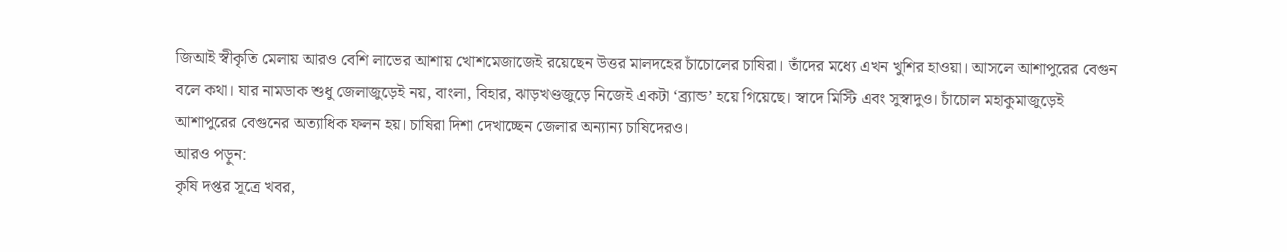জিআই স্বীকৃতি মেলায় আরও বেশি লাভের আশায় খোশমেজাজেই রয়েছেন উত্তর মালদহের চাঁচোলের চাষিরা। তাঁদের মধ্যে এখন খুশির হাওয়া। আসলে আশাপুরের বেগুন বলে কথা। যার নামডাক শুধু জেলাজুড়েই নয়, বাংলা, বিহার, ঝাড়খণ্ডজুড়ে নিজেই একটা ‘ব্র্যান্ড’ হয়ে গিয়েছে। স্বাদে মিস্টি এবং সুস্বাদুও। চাঁচোল মহাকুমাজুড়েই আশাপুরের বেগুনের অত্যাধিক ফলন হয়। চাষিরা দিশা দেখাচ্ছেন জেলার অন্যান্য চাষিদেরও।
আরও পড়ুন:
কৃষি দপ্তর সূত্রে খবর,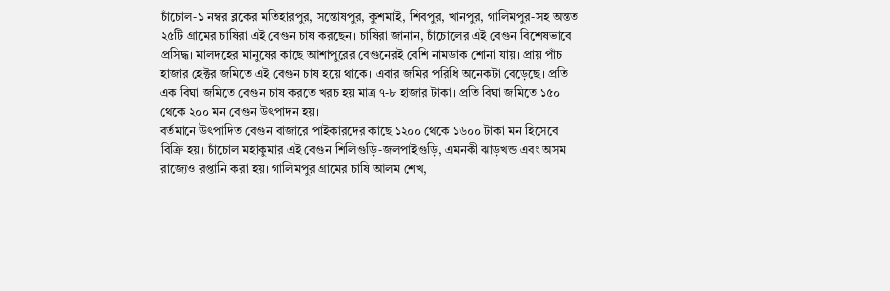চাঁচোল-১ নম্বর ব্লকের মতিহারপুর, সন্তোষপুর, কুশমাই, শিবপুর, খানপুর, গালিমপুর-সহ অন্তত ২৫টি গ্রামের চাষিরা এই বেগুন চাষ করছেন। চাষিরা জানান, চাঁচোলের এই বেগুন বিশেষভাবে প্রসিদ্ধ। মালদহের মানুষের কাছে আশাপুরের বেগুনেরই বেশি নামডাক শোনা যায়। প্রায় পাঁচ হাজার হেক্টর জমিতে এই বেগুন চাষ হয়ে থাকে। এবার জমির পরিধি অনেকটা বেড়েছে। প্রতি এক বিঘা জমিতে বেগুন চাষ করতে খরচ হয় মাত্র ৭-৮ হাজার টাকা। প্রতি বিঘা জমিতে ১৫০ থেকে ২০০ মন বেগুন উৎপাদন হয়।
বর্তমানে উৎপাদিত বেগুন বাজারে পাইকারদের কাছে ১২০০ থেকে ১৬০০ টাকা মন হিসেবে বিক্রি হয়। চাঁচোল মহাকুমার এই বেগুন শিলিগুড়ি-জলপাইগুড়ি, এমনকী ঝাড়খন্ড এবং অসম রাজ্যেও রপ্তানি করা হয়। গালিমপুর গ্রামের চাষি আলম শেখ,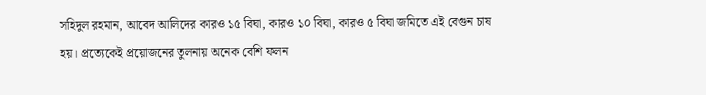সহিদুল রহমান, আবেদ আলিদের কারও ১৫ বিঘা, কারও ১০ বিঘা, কারও ৫ বিঘা জমিতে এই বেগুন চাষ হয়। প্রত্যেকেই প্রয়োজনের তুলনায় অনেক বেশি ফলন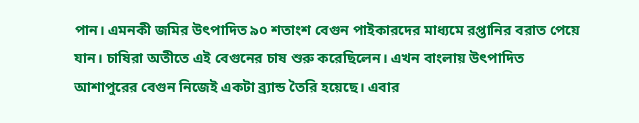পান। এমনকী জমির উৎপাদিত ৯০ শতাংশ বেগুন পাইকারদের মাধ্যমে রপ্তানির বরাত পেয়ে যান। চাষিরা অতীতে এই বেগুনের চাষ শুরু করেছিলেন। এখন বাংলায় উৎপাদিত আশাপুরের বেগুন নিজেই একটা ব্র্যান্ড তৈরি হয়েছে। এবার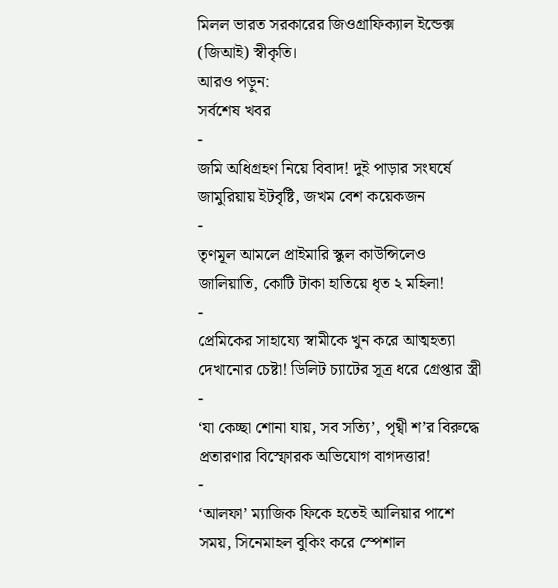মিলল ভারত সরকারের জিওগ্রাফিক্যাল ইন্ডেক্স (জিআই) স্বীকৃতি।
আরও পড়ুন:
সর্বশেষ খবর
-
জমি অধিগ্রহণ নিয়ে বিবাদ! দুই পাড়ার সংঘর্ষে জামুরিয়ায় ইটবৃষ্টি, জখম বেশ কয়েকজন
-
তৃণমূল আমলে প্রাইমারি স্কুল কাউন্সিলেও জালিয়াতি, কোটি টাকা হাতিয়ে ধৃত ২ মহিলা!
-
প্রেমিকের সাহায্যে স্বামীকে খুন করে আত্মহত্যা দেখানোর চেষ্টা! ডিলিট চ্যাটের সূত্র ধরে গ্রেপ্তার স্ত্রী
-
‘যা কেচ্ছা শোনা যায়, সব সত্যি’, পৃথ্বী শ’র বিরুদ্ধে প্রতারণার বিস্ফোরক অভিযোগ বাগদত্তার!
-
‘আলফা’ ম্যাজিক ফিকে হতেই আলিয়ার পাশে সময়, সিনেমাহল বুকিং করে স্পেশাল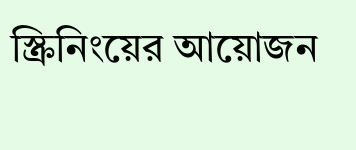স্ক্রিনিংয়ের আয়োজন